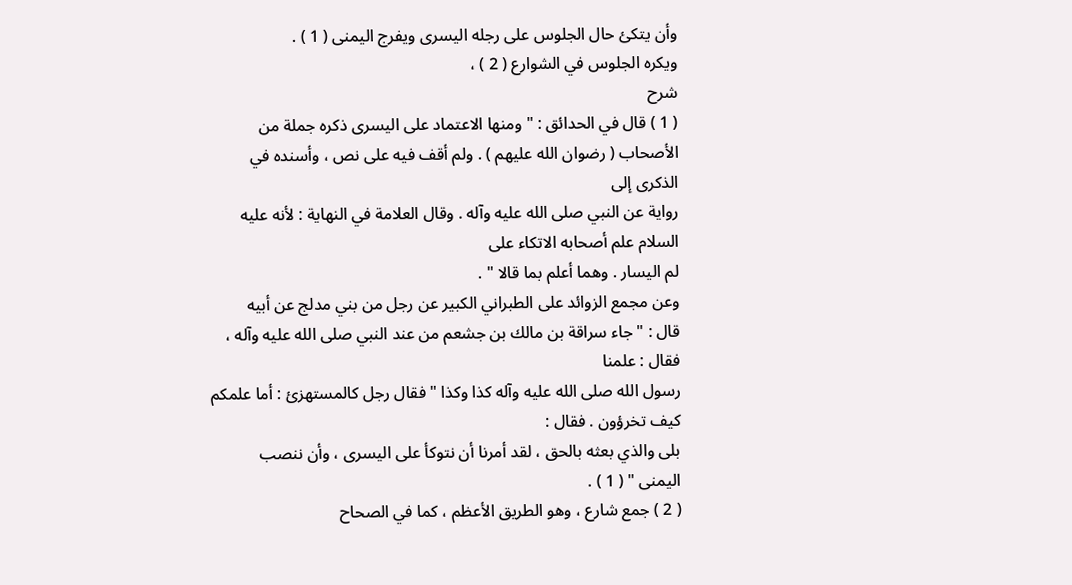وأن يتكئ حال الجلوس على رجله اليسرى ويفرج اليمنى ( 1 ) .
ويكره الجلوس في الشوارع ( 2 ) ،
شرح
( 1 ) قال في الحدائق : " ومنها الاعتماد على اليسرى ذكره جملة من
الأصحاب ( رضوان الله عليهم ) . ولم أقف فيه على نص ، وأسنده في الذكرى إلى
رواية عن النبي صلى الله عليه وآله . وقال العلامة في النهاية : لأنه عليه السلام علم أصحابه الاتكاء على
لم اليسار . وهما أعلم بما قالا " .
وعن مجمع الزوائد على الطبراني الكبير عن رجل من بني مدلج عن أبيه
قال : " جاء سراقة بن مالك بن جشعم من عند النبي صلى الله عليه وآله ، فقال : علمنا
رسول الله صلى الله عليه وآله كذا وكذا " فقال رجل كالمستهزئ : أما علمكم كيف تخرؤون . فقال :
بلى والذي بعثه بالحق ، لقد أمرنا أن نتوكأ على اليسرى ، وأن ننصب
اليمنى " ( 1 ) .
( 2 ) جمع شارع ، وهو الطريق الأعظم ، كما في الصحاح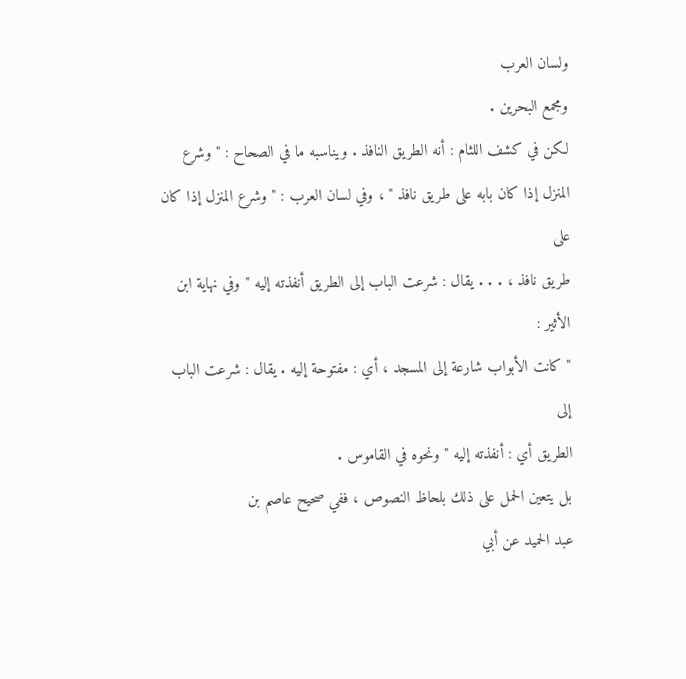ولسان العرب
ومجمع البحرين .
لكن في كشف اللثام : أنه الطريق النافذ . ويناسبه ما في الصحاح : " وشرع
المنزل إذا كان بابه على طريق نافذ " ، وفي لسان العرب : " وشرع المنزل إذا كان على
طريق نافذ ، . . . يقال : شرعت الباب إلى الطريق أنفذته إليه " وفي نهاية ابن الأثير :
" كانت الأبواب شارعة إلى المسجد ، أي : مفتوحة إليه . يقال : شرعت الباب إلى
الطريق أي : أنفذته إليه " ونحوه في القاموس .
بل يتعين الحمل على ذلك بلحاظ النصوص ، ففي صحيح عاصم بن
عبد الحميد عن أبي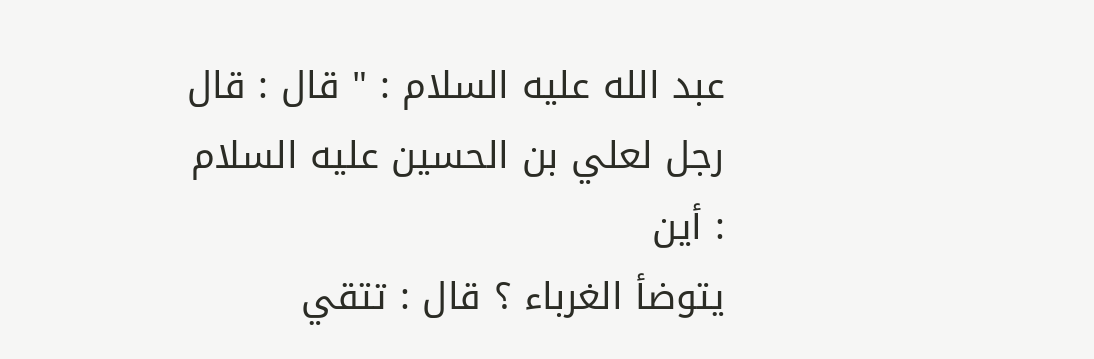عبد الله عليه السلام : " قال : قال رجل لعلي بن الحسين عليه السلام : أين
يتوضأ الغرباء ؟ قال : تتقي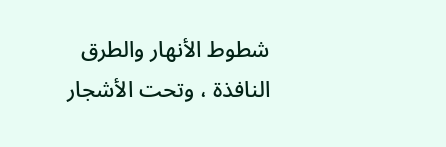شطوط الأنهار والطرق النافذة ، وتحت الأشجار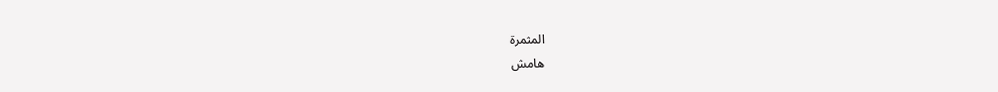المثمرة
هامش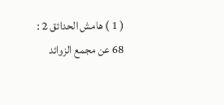( 1 ) هامش الحدائق 2 : 68 عن مجمع الزوائد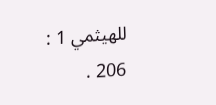للهيثمي 1 : 206 .